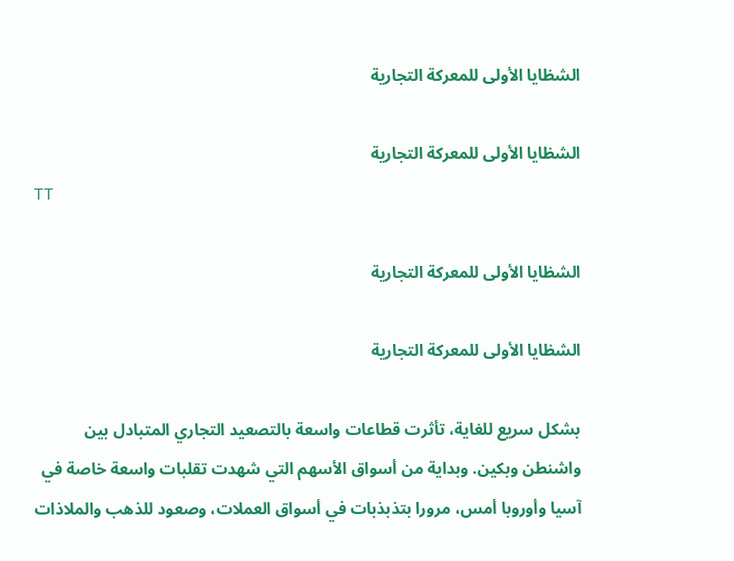الشظايا الأولى للمعركة التجارية

الشظايا الأولى للمعركة التجارية
TT

الشظايا الأولى للمعركة التجارية

الشظايا الأولى للمعركة التجارية

بشكل سريع للغاية، تأثرت قطاعات واسعة بالتصعيد التجاري المتبادل بين واشنطن وبكين. وبداية من أسواق الأسهم التي شهدت تقلبات واسعة خاصة في آسيا وأوروبا أمس، مرورا بتذبذبات في أسواق العملات، وصعود للذهب والملاذات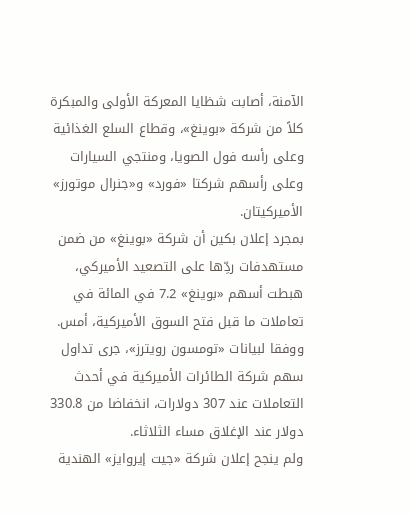الآمنة، أصابت شظايا المعركة الأولى والمبكرة كلاً من شركة «بوينغ»، وقطاع السلع الغذائية وعلى رأسه فول الصويا، ومنتجي السيارات وعلى رأسهم شركتا «فورد» و«جنرال موتورز» الأميركيتان.
بمجرد إعلان بكين أن شركة «بوينغ» من ضمن مستهدفات ردِّها على التصعيد الأميركي، هبطت أسهم «بوينغ» 7.2 في المائة في تعاملات ما قبل فتح السوق الأميركية، أمس.
ووفقا لبيانات «تومسون رويترز»، جرى تداول سهم شركة الطائرات الأميركية في أحدث التعاملات عند 307 دولارات، انخفاضا من 330.8 دولار عند الإغلاق مساء الثلاثاء.
ولم ينجح إعلان شركة «جيت إيروايز» الهندية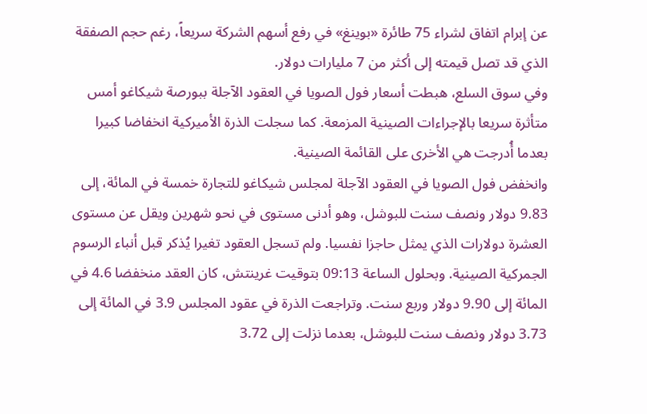عن إبرام اتفاق لشراء 75 طائرة «بوينغ» في رفع أسهم الشركة سريعاً، رغم حجم الصفقة الذي قد تصل قيمته إلى أكثر من 7 مليارات دولار.
وفي سوق السلع، هبطت أسعار فول الصويا في العقود الآجلة ببورصة شيكاغو أمس متأثرة سريعا بالإجراءات الصينية المزمعة. كما سجلت الذرة الأميركية انخفاضا كبيرا بعدما أُدرجت هي الأخرى على القائمة الصينية.
وانخفض فول الصويا في العقود الآجلة لمجلس شيكاغو للتجارة خمسة في المائة، إلى 9.83 دولار ونصف سنت للبوشل، وهو أدنى مستوى في نحو شهرين ويقل عن مستوى العشرة دولارات الذي يمثل حاجزا نفسيا. ولم تسجل العقود تغيرا يُذكر قبل أنباء الرسوم الجمركية الصينية. وبحلول الساعة 09:13 بتوقيت غرينتش، كان العقد منخفضا 4.6 في المائة إلى 9.90 دولار وربع سنت. وتراجعت الذرة في عقود المجلس 3.9 في المائة إلى 3.73 دولار ونصف سنت للبوشل، بعدما نزلت إلى 3.72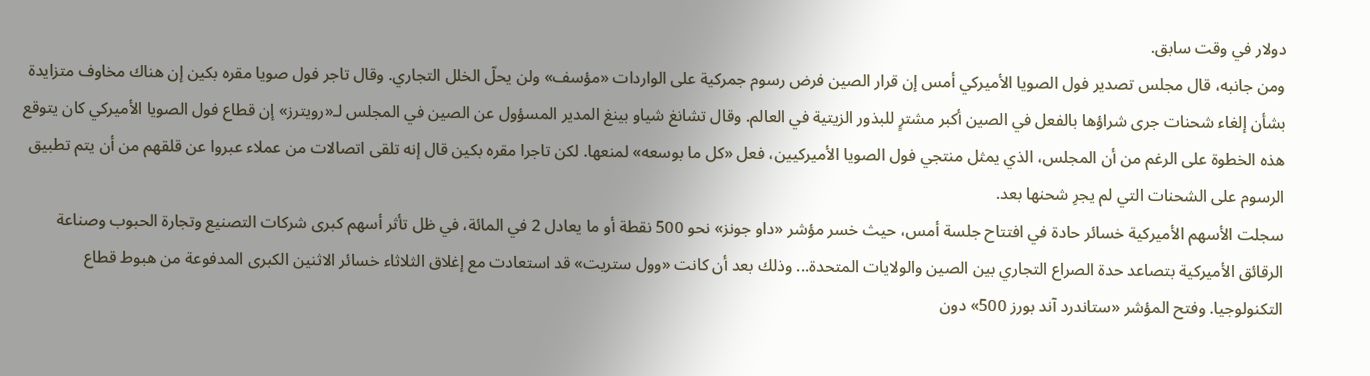دولار في وقت سابق.
ومن جانبه، قال مجلس تصدير فول الصويا الأميركي أمس إن قرار الصين فرض رسوم جمركية على الواردات «مؤسف» ولن يحلّ الخلل التجاري. وقال تاجر فول صويا مقره بكين إن هناك مخاوف متزايدة بشأن إلغاء شحنات جرى شراؤها بالفعل في الصين أكبر مشترٍ للبذور الزيتية في العالم. وقال تشانغ شياو بينغ المدير المسؤول عن الصين في المجلس لـ«رويترز» إن قطاع فول الصويا الأميركي كان يتوقع هذه الخطوة على الرغم من أن المجلس، الذي يمثل منتجي فول الصويا الأميركيين، فعل «كل ما بوسعه» لمنعها. لكن تاجرا مقره بكين قال إنه تلقى اتصالات من عملاء عبروا عن قلقهم من أن يتم تطبيق الرسوم على الشحنات التي لم يجرِ شحنها بعد.
سجلت الأسهم الأميركية خسائر حادة في افتتاح جلسة أمس، حيث خسر مؤشر «داو جونز» نحو 500 نقطة أو ما يعادل 2 في المائة، في ظل تأثر أسهم كبرى شركات التصنيع وتجارة الحبوب وصناعة الرقائق الأميركية بتصاعد حدة الصراع التجاري بين الصين والولايات المتحدة... وذلك بعد أن كانت «وول ستريت» قد استعادت مع إغلاق الثلاثاء خسائر الاثنين الكبرى المدفوعة من هبوط قطاع التكنولوجيا. وفتح المؤشر «ستاندرد آند بورز 500» دون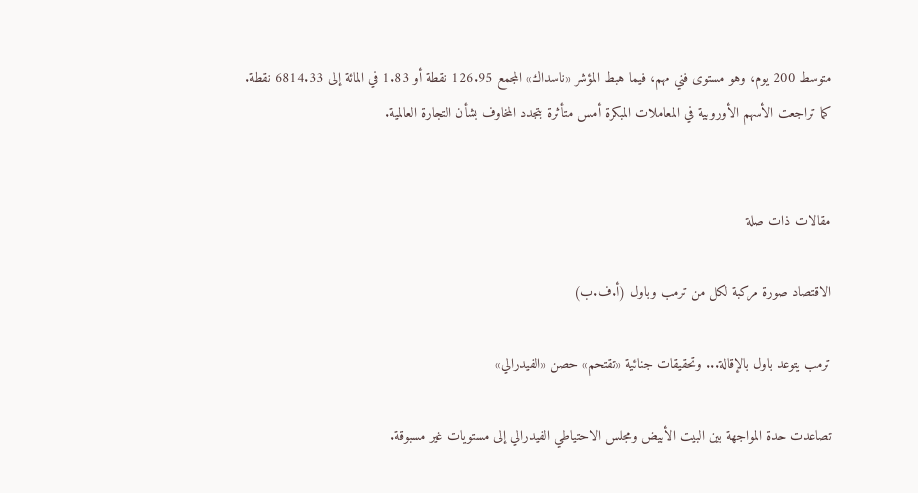متوسط 200 يوم، وهو مستوى فني مهم، فيما هبط المؤشر «ناسداك» المجمع 126.95 نقطة أو 1.83 في المائة إلى 6814.33 نقطة.
كما تراجعت الأسهم الأوروبية في المعاملات المبكرة أمس متأثرة بتجدد المخاوف بشأن التجارة العالمية.


مقالات ذات صلة

الاقتصاد صورة مركبة لكل من ترمب وباول (أ.ف.ب)

ترمب يتوعد باول بالإقالة... وتحقيقات جنائية «تقتحم» حصن «الفيدرالي»

تصاعدت حدة المواجهة بين البيت الأبيض ومجلس الاحتياطي الفيدرالي إلى مستويات غير مسبوقة.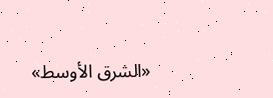«الشرق الأوسط»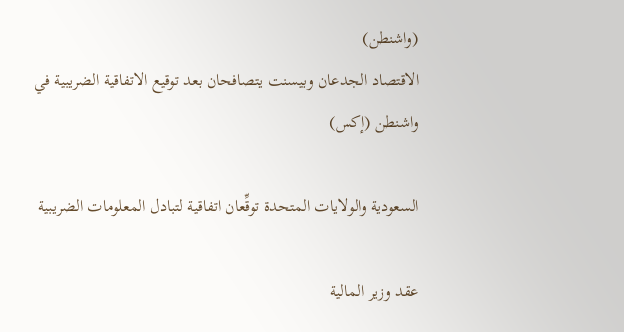(واشنطن)
الاقتصاد الجدعان وبيسنت يتصافحان بعد توقيع الاتفاقية الضريبية في واشنطن (إكس)

السعودية والولايات المتحدة توقِّعان اتفاقية لتبادل المعلومات الضريبية

عقد وزير المالية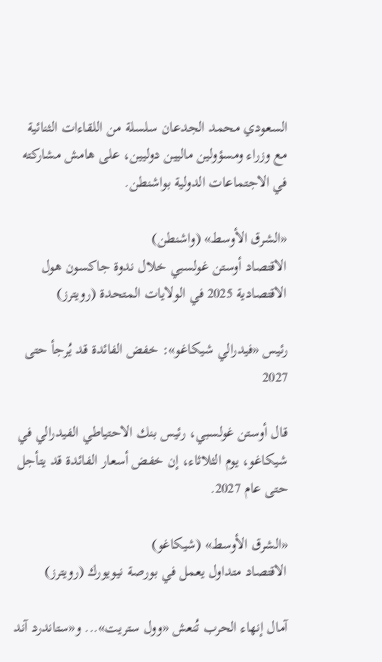السعودي محمد الجدعان سلسلة من اللقاءات الثنائية مع وزراء ومسؤولين ماليين دوليين، على هامش مشاركته في الاجتماعات الدولية بواشنطن.

«الشرق الأوسط» (واشنطن)
الاقتصاد أوستن غولسبي خلال ندوة جاكسون هول الاقتصادية 2025 في الولايات المتحدة (رويترز)

رئيس «فيدرالي شيكاغو»: خفض الفائدة قد يُرجأ حتى 2027

قال أوستن غولسبي، رئيس بنك الاحتياطي الفيدرالي في شيكاغو، يوم الثلاثاء، إن خفض أسعار الفائدة قد يتأجل حتى عام 2027.

«الشرق الأوسط» (شيكاغو)
الاقتصاد متداول يعمل في بورصة نيويورك (رويترز)

آمال إنهاء الحرب تُنعش «وول ستريت»... و«ستاندرد آند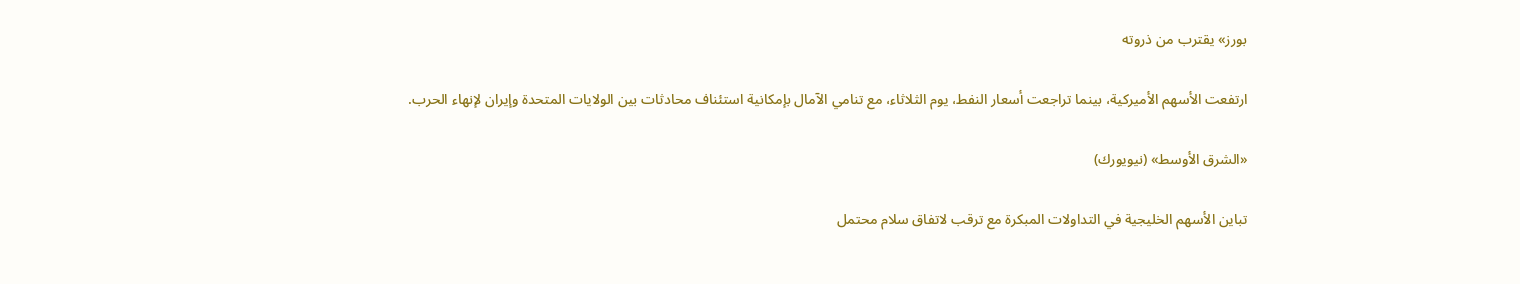بورز» يقترب من ذروته

ارتفعت الأسهم الأميركية، بينما تراجعت أسعار النفط، يوم الثلاثاء، مع تنامي الآمال بإمكانية استئناف محادثات بين الولايات المتحدة وإيران لإنهاء الحرب.

«الشرق الأوسط» (نيويورك)

تباين الأسهم الخليجية في التداولات المبكرة مع ترقب لاتفاق سلام محتمل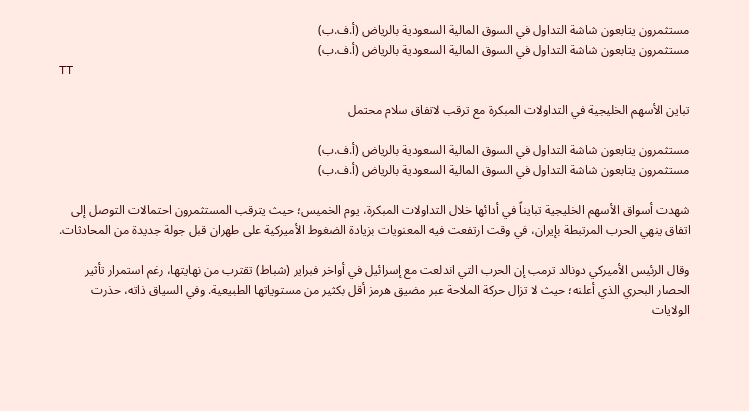مستثمرون يتابعون شاشة التداول في السوق المالية السعودية بالرياض (أ.ف.ب)
مستثمرون يتابعون شاشة التداول في السوق المالية السعودية بالرياض (أ.ف.ب)
TT

تباين الأسهم الخليجية في التداولات المبكرة مع ترقب لاتفاق سلام محتمل

مستثمرون يتابعون شاشة التداول في السوق المالية السعودية بالرياض (أ.ف.ب)
مستثمرون يتابعون شاشة التداول في السوق المالية السعودية بالرياض (أ.ف.ب)

شهدت أسواق الأسهم الخليجية تبايناً في أدائها خلال التداولات المبكرة، يوم الخميس؛ حيث يترقب المستثمرون احتمالات التوصل إلى اتفاق ينهي الحرب المرتبطة بإيران، في وقت ارتفعت فيه المعنويات بزيادة الضغوط الأميركية على طهران قبل جولة جديدة من المحادثات.

وقال الرئيس الأميركي دونالد ترمب إن الحرب التي اندلعت مع إسرائيل في أواخر فبراير (شباط) تقترب من نهايتها، رغم استمرار تأثير الحصار البحري الذي أعلنه؛ حيث لا تزال حركة الملاحة عبر مضيق هرمز أقل بكثير من مستوياتها الطبيعية. وفي السياق ذاته، حذرت الولايات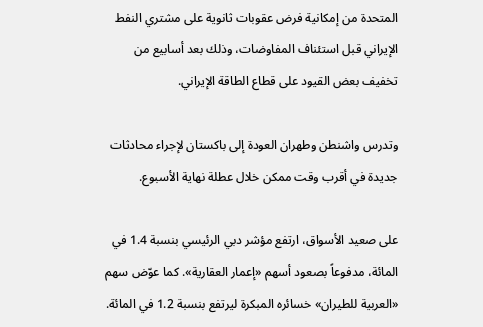المتحدة من إمكانية فرض عقوبات ثانوية على مشتري النفط الإيراني قبل استئناف المفاوضات، وذلك بعد أسابيع من تخفيف بعض القيود على قطاع الطاقة الإيراني.

وتدرس واشنطن وطهران العودة إلى باكستان لإجراء محادثات جديدة في أقرب وقت ممكن خلال عطلة نهاية الأسبوع.

على صعيد الأسواق، ارتفع مؤشر دبي الرئيسي بنسبة 1.4 في المائة، مدفوعاً بصعود أسهم «إعمار العقارية». كما عوّض سهم «العربية للطيران» خسائره المبكرة ليرتفع بنسبة 1.2 في المائة.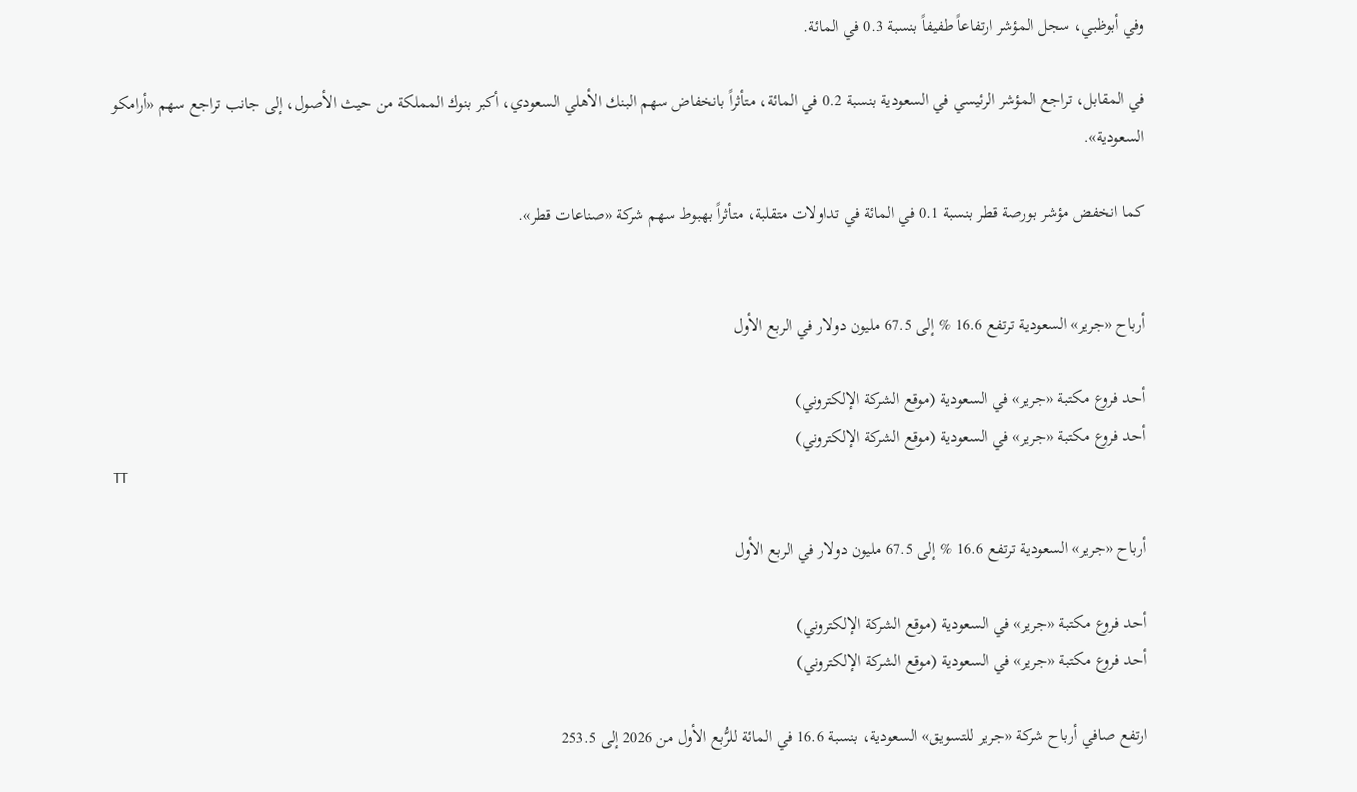وفي أبوظبي، سجل المؤشر ارتفاعاً طفيفاً بنسبة 0.3 في المائة.

في المقابل، تراجع المؤشر الرئيسي في السعودية بنسبة 0.2 في المائة، متأثراً بانخفاض سهم البنك الأهلي السعودي، أكبر بنوك المملكة من حيث الأصول، إلى جانب تراجع سهم «أرامكو السعودية».

كما انخفض مؤشر بورصة قطر بنسبة 0.1 في المائة في تداولات متقلبة، متأثراً بهبوط سهم شركة «صناعات قطر».


أرباح «جرير» السعودية ترتفع 16.6 % إلى 67.5 مليون دولار في الربع الأول

أحد فروع مكتبة «جرير» في السعودية (موقع الشركة الإلكتروني)
أحد فروع مكتبة «جرير» في السعودية (موقع الشركة الإلكتروني)
TT

أرباح «جرير» السعودية ترتفع 16.6 % إلى 67.5 مليون دولار في الربع الأول

أحد فروع مكتبة «جرير» في السعودية (موقع الشركة الإلكتروني)
أحد فروع مكتبة «جرير» في السعودية (موقع الشركة الإلكتروني)

ارتفع صافي أرباح شركة «جرير للتسويق» السعودية، بنسبة 16.6 في المائة للرُّبع الأول من 2026 إلى 253.5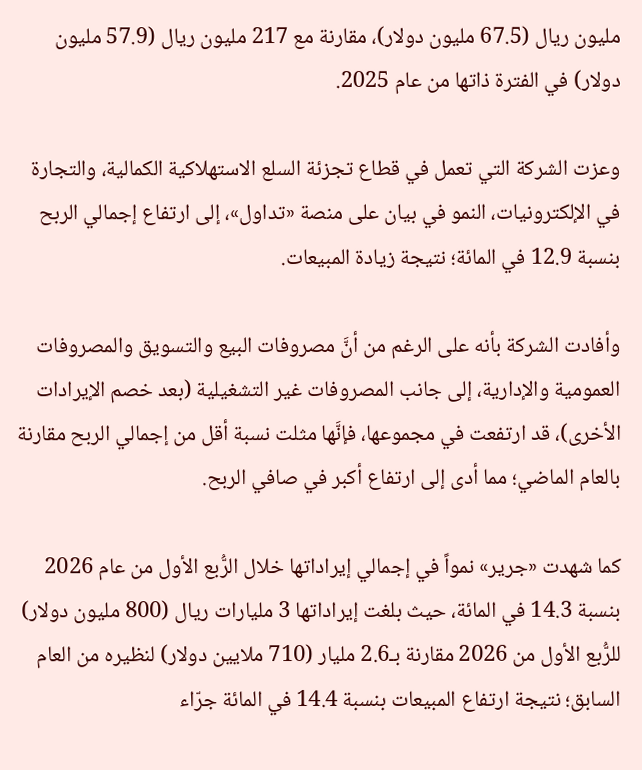مليون ريال (67.5 مليون دولار)، مقارنة مع 217 مليون ريال (57.9 مليون دولار) في الفترة ذاتها من عام 2025.

وعزت الشركة التي تعمل في قطاع تجزئة السلع الاستهلاكية الكمالية، والتجارة في الإلكترونيات، النمو في بيان على منصة «تداول»، إلى ارتفاع إجمالي الربح بنسبة 12.9 في المائة؛ نتيجة زيادة المبيعات.

وأفادت الشركة بأنه على الرغم من أنَّ مصروفات البيع والتسويق والمصروفات العمومية والإدارية، إلى جانب المصروفات غير التشغيلية (بعد خصم الإيرادات الأخرى)، قد ارتفعت في مجموعها، فإنَّها مثلت نسبة أقل من إجمالي الربح مقارنة بالعام الماضي؛ مما أدى إلى ارتفاع أكبر في صافي الربح.

كما شهدت «جرير» نمواً في إجمالي إيراداتها خلال الرُّبع الأول من عام 2026 بنسبة 14.3 في المائة، حيث بلغت إيراداتها 3 مليارات ريال (800 مليون دولار) للرُّبع الأول من 2026 مقارنة بـ2.6 مليار (710 ملايين دولار) لنظيره من العام السابق؛ نتيجة ارتفاع المبيعات بنسبة 14.4 في المائة جرّاء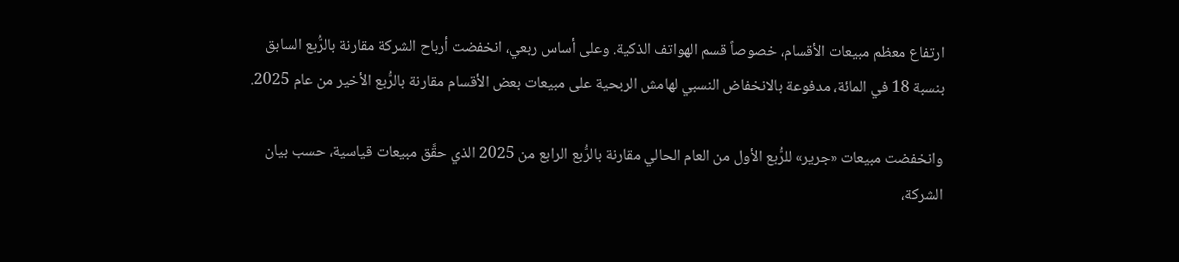ارتفاع معظم مبيعات الأقسام، خصوصاً قسم الهواتف الذكية. وعلى أساس ربعي، انخفضت أرباح الشركة مقارنة بالرُّبع السابق بنسبة 18 في المائة، مدفوعة بالانخفاض النسبي لهامش الربحية على مبيعات بعض الأقسام مقارنة بالرُّبع الأخير من عام 2025.

وانخفضت مبيعات «جرير» للرُّبع الأول من العام الحالي مقارنة بالرُّبع الرابع من 2025 الذي حقَّق مبيعات قياسية، حسب بيان الشركة،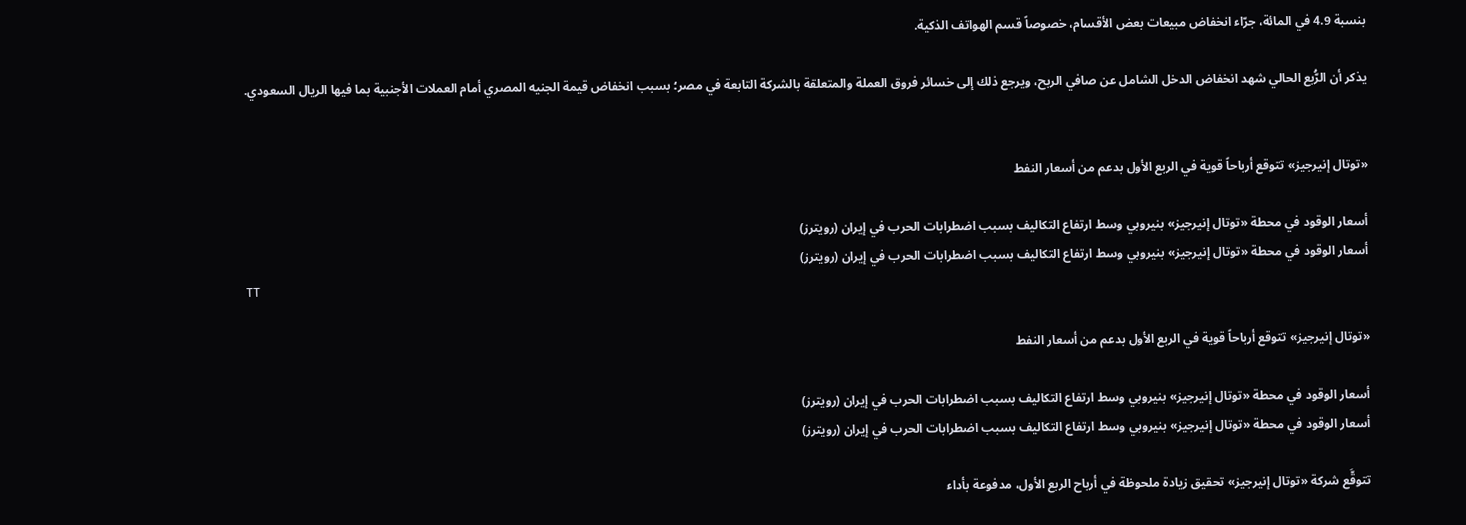بنسبة 4.9 في المائة، جرّاء انخفاض مبيعات بعض الأقسام، خصوصاً قسم الهواتف الذكية.

يذكر أن الرُّبع الحالي شهد انخفاض الدخل الشامل عن صافي الربح، ويرجع ذلك إلى خسائر فروق العملة والمتعلقة بالشركة التابعة في مصر؛ بسبب انخفاض قيمة الجنيه المصري أمام العملات الأجنبية بما فيها الريال السعودي.


«توتال إنيرجيز» تتوقع أرباحاً قوية في الربع الأول بدعم من أسعار النفط

أسعار الوقود في محطة «توتال إنيرجيز» بنيروبي وسط ارتفاع التكاليف بسبب اضطرابات الحرب في إيران (رويترز)
أسعار الوقود في محطة «توتال إنيرجيز» بنيروبي وسط ارتفاع التكاليف بسبب اضطرابات الحرب في إيران (رويترز)
TT

«توتال إنيرجيز» تتوقع أرباحاً قوية في الربع الأول بدعم من أسعار النفط

أسعار الوقود في محطة «توتال إنيرجيز» بنيروبي وسط ارتفاع التكاليف بسبب اضطرابات الحرب في إيران (رويترز)
أسعار الوقود في محطة «توتال إنيرجيز» بنيروبي وسط ارتفاع التكاليف بسبب اضطرابات الحرب في إيران (رويترز)

تتوقَّع شركة «توتال إنيرجيز» تحقيق زيادة ملحوظة في أرباح الربع الأول، مدفوعة بأداء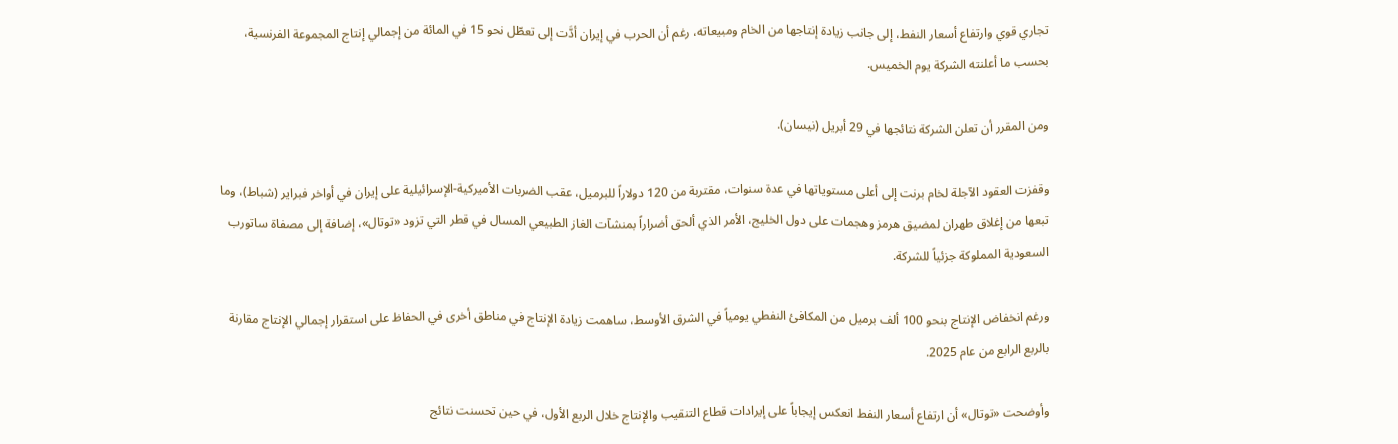تجاري قوي وارتفاع أسعار النفط، إلى جانب زيادة إنتاجها من الخام ومبيعاته، رغم أن الحرب في إيران أدَّت إلى تعطّل نحو 15 في المائة من إجمالي إنتاج المجموعة الفرنسية، بحسب ما أعلنته الشركة يوم الخميس.

ومن المقرر أن تعلن الشركة نتائجها في 29 أبريل (نيسان).

وقفزت العقود الآجلة لخام برنت إلى أعلى مستوياتها في عدة سنوات، مقتربة من 120 دولاراً للبرميل، عقب الضربات الأميركية-الإسرائيلية على إيران في أواخر فبراير (شباط)، وما تبعها من إغلاق طهران لمضيق هرمز وهجمات على دول الخليج، الأمر الذي ألحق أضراراً بمنشآت الغاز الطبيعي المسال في قطر التي تزود «توتال»، إضافة إلى مصفاة ساتورب السعودية المملوكة جزئياً للشركة.

ورغم انخفاض الإنتاج بنحو 100 ألف برميل من المكافئ النفطي يومياً في الشرق الأوسط، ساهمت زيادة الإنتاج في مناطق أخرى في الحفاظ على استقرار إجمالي الإنتاج مقارنة بالربع الرابع من عام 2025.

وأوضحت «توتال» أن ارتفاع أسعار النفط انعكس إيجاباً على إيرادات قطاع التنقيب والإنتاج خلال الربع الأول، في حين تحسنت نتائج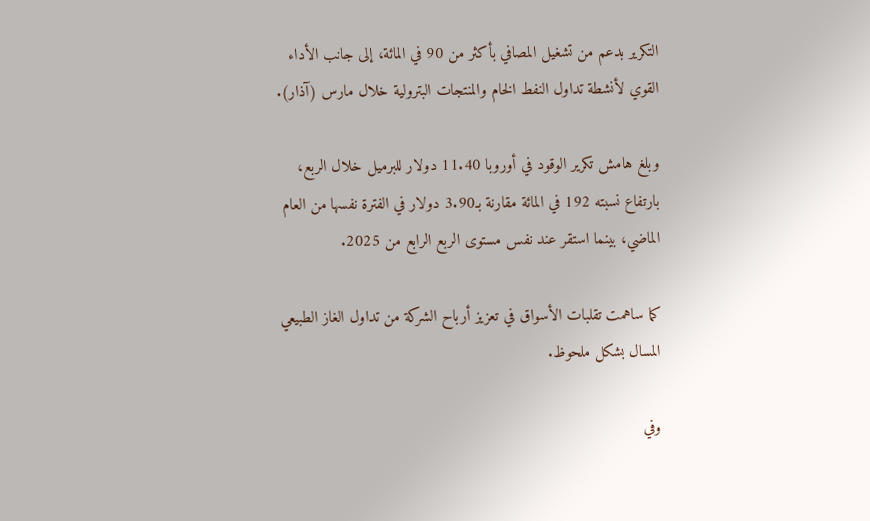التكرير بدعم من تشغيل المصافي بأكثر من 90 في المائة، إلى جانب الأداء القوي لأنشطة تداول النفط الخام والمنتجات البترولية خلال مارس (آذار).

وبلغ هامش تكرير الوقود في أوروبا 11.40 دولار للبرميل خلال الربع، بارتفاع نسبته 192 في المائة مقارنة بـ3.90 دولار في الفترة نفسها من العام الماضي، بينما استقر عند نفس مستوى الربع الرابع من 2025.

كما ساهمت تقلبات الأسواق في تعزيز أرباح الشركة من تداول الغاز الطبيعي المسال بشكل ملحوظ.

وفي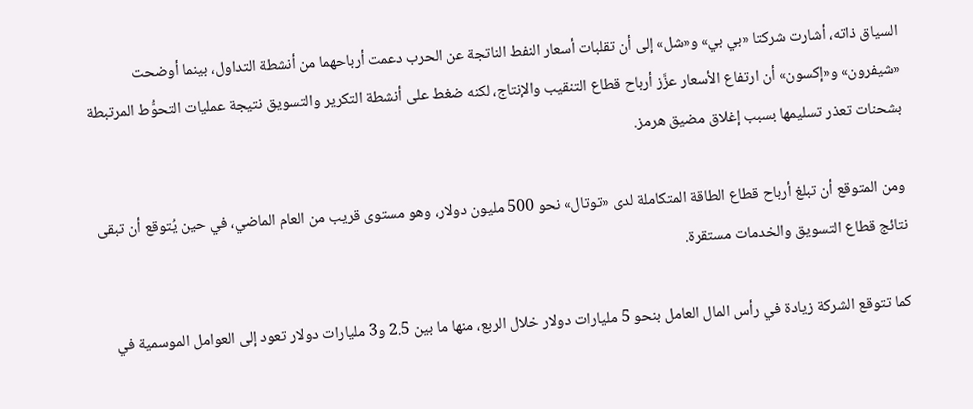السياق ذاته، أشارت شركتا «بي بي» و«شل» إلى أن تقلبات أسعار النفط الناتجة عن الحرب دعمت أرباحهما من أنشطة التداول، بينما أوضحت «شيفرون» و«إكسون» أن ارتفاع الأسعار عزَّز أرباح قطاع التنقيب والإنتاج، لكنه ضغط على أنشطة التكرير والتسويق نتيجة عمليات التحوُّط المرتبطة بشحنات تعذر تسليمها بسبب إغلاق مضيق هرمز.

ومن المتوقع أن تبلغ أرباح قطاع الطاقة المتكاملة لدى «توتال» نحو 500 مليون دولار، وهو مستوى قريب من العام الماضي، في حين يُتوقع أن تبقى نتائج قطاع التسويق والخدمات مستقرة.

كما تتوقع الشركة زيادة في رأس المال العامل بنحو 5 مليارات دولار خلال الربع، منها ما بين 2.5 و3 مليارات دولار تعود إلى العوامل الموسمية في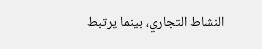النشاط التجاري، بينما يرتبط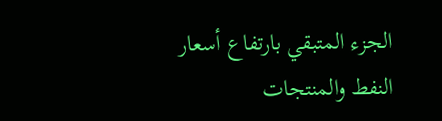الجزء المتبقي بارتفاع أسعار النفط والمنتجات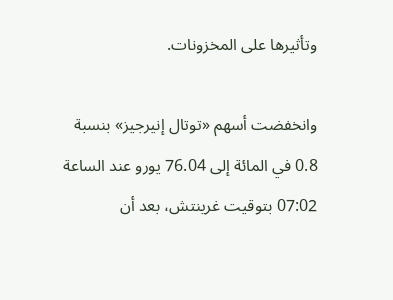وتأثيرها على المخزونات.

وانخفضت أسهم «توتال إنيرجيز» بنسبة 0.8 في المائة إلى 76.04 يورو عند الساعة 07:02 بتوقيت غرينتش، بعد أن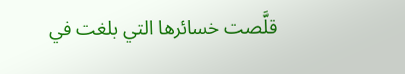قلَّصت خسائرها التي بلغت في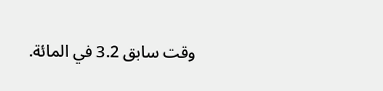وقت سابق 3.2 في المائة.